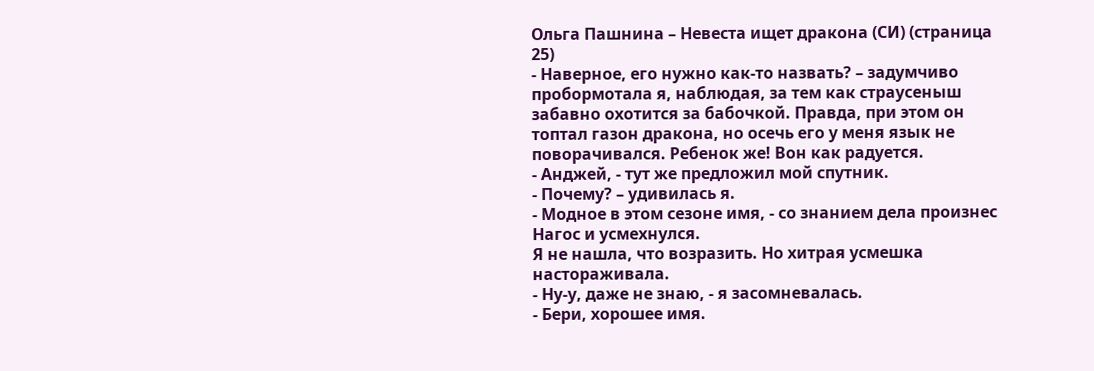Ольга Пашнина – Невеста ищет дракона (СИ) (страница 25)
- Наверное, его нужно как-то назвать? – задумчиво пробормотала я, наблюдая, за тем как страусеныш забавно охотится за бабочкой. Правда, при этом он топтал газон дракона, но осечь его у меня язык не поворачивался. Ребенок же! Вон как радуется.
- Анджей, - тут же предложил мой спутник.
- Почему? – удивилась я.
- Модное в этом сезоне имя, - со знанием дела произнес Нагос и усмехнулся.
Я не нашла, что возразить. Но хитрая усмешка настораживала.
- Ну-у, даже не знаю, - я засомневалась.
- Бери, хорошее имя.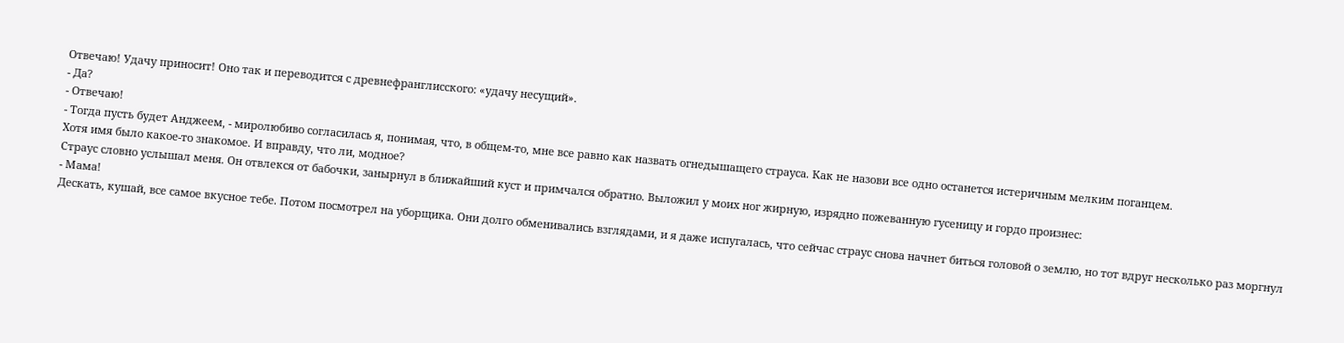Отвечаю! Удачу приносит! Оно так и переводится с древнефранглисского: «удачу несущий».
- Да?
- Отвечаю!
- Тогда пусть будет Анджеем, - миролюбиво согласилась я, понимая, что, в общем-то, мне все равно как назвать огнедышащего страуса. Как не назови все одно останется истеричным мелким поганцем.
Хотя имя было какое-то знакомое. И вправду, что ли, модное?
Страус словно услышал меня. Он отвлекся от бабочки, занырнул в ближайший куст и примчался обратно. Выложил у моих ног жирную, изрядно пожеванную гусеницу и гордо произнес:
- Мама!
Дескать, кушай, все самое вкусное тебе. Потом посмотрел на уборщика. Они долго обменивались взглядами, и я даже испугалась, что сейчас страус снова начнет биться головой о землю, но тот вдруг несколько раз моргнул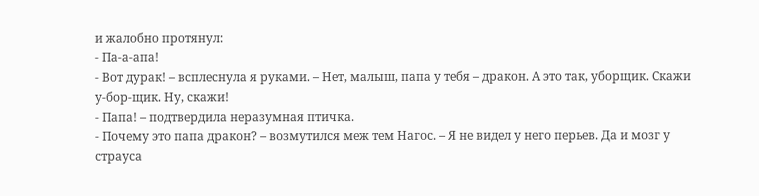и жалобно протянул:
- Па-а-апа!
- Вот дурак! – всплеснула я руками. – Нет, малыш, папа у тебя – дракон. А это так, уборщик. Скажи у-бор-щик. Ну, скажи!
- Папа! – подтвердила неразумная птичка.
- Почему это папа дракон? – возмутился меж тем Нагос. – Я не видел у него перьев. Да и мозг у страуса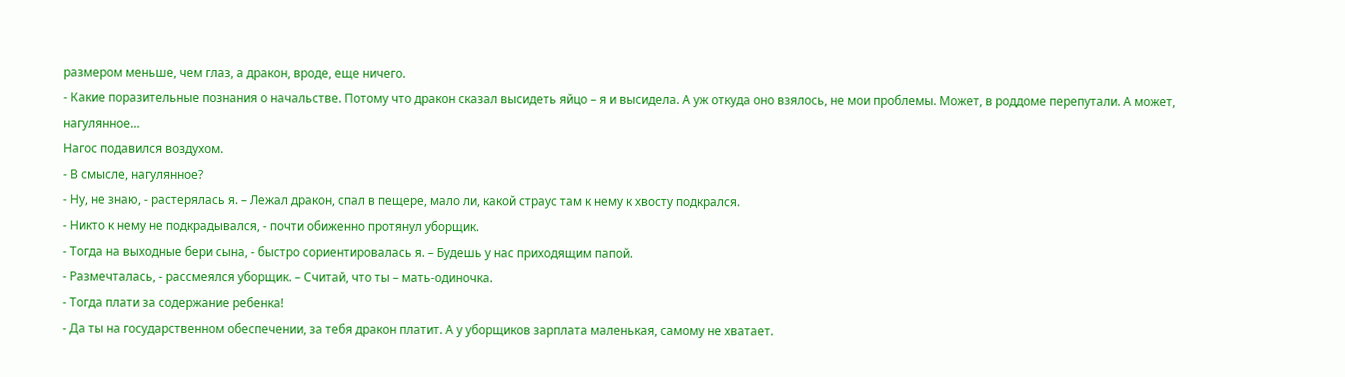размером меньше, чем глаз, а дракон, вроде, еще ничего.
- Какие поразительные познания о начальстве. Потому что дракон сказал высидеть яйцо – я и высидела. А уж откуда оно взялось, не мои проблемы. Может, в роддоме перепутали. А может, нагулянное…
Нагос подавился воздухом.
- В смысле, нагулянное?
- Ну, не знаю, - растерялась я. – Лежал дракон, спал в пещере, мало ли, какой страус там к нему к хвосту подкрался.
- Никто к нему не подкрадывался, - почти обиженно протянул уборщик.
- Тогда на выходные бери сына, - быстро сориентировалась я. – Будешь у нас приходящим папой.
- Размечталась, - рассмеялся уборщик. – Считай, что ты – мать-одиночка.
- Тогда плати за содержание ребенка!
- Да ты на государственном обеспечении, за тебя дракон платит. А у уборщиков зарплата маленькая, самому не хватает.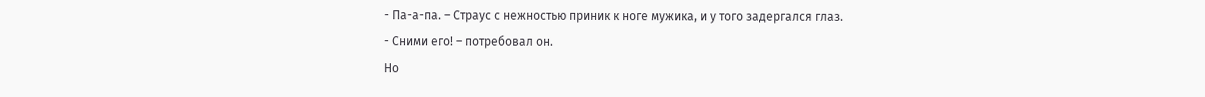- Па-а-па. – Страус с нежностью приник к ноге мужика, и у того задергался глаз.
- Сними его! – потребовал он.
Но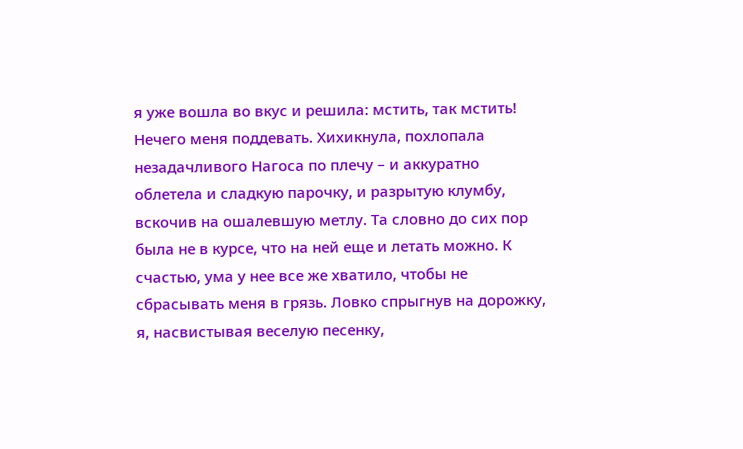я уже вошла во вкус и решила: мстить, так мстить! Нечего меня поддевать. Хихикнула, похлопала незадачливого Нагоса по плечу – и аккуратно облетела и сладкую парочку, и разрытую клумбу, вскочив на ошалевшую метлу. Та словно до сих пор была не в курсе, что на ней еще и летать можно. К счастью, ума у нее все же хватило, чтобы не сбрасывать меня в грязь. Ловко спрыгнув на дорожку, я, насвистывая веселую песенку,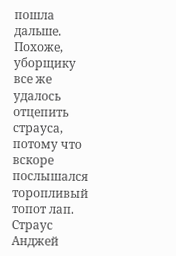пошла дальше.
Похоже, уборщику все же удалось отцепить страуса, потому что вскоре послышался торопливый топот лап. Страус Анджей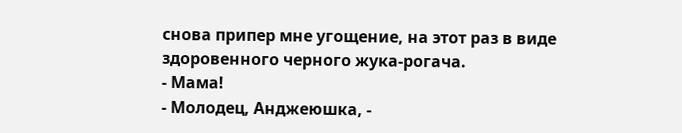снова припер мне угощение, на этот раз в виде здоровенного черного жука-рогача.
- Мама!
- Молодец, Анджеюшка, -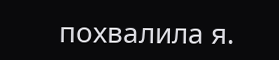похвалила я.